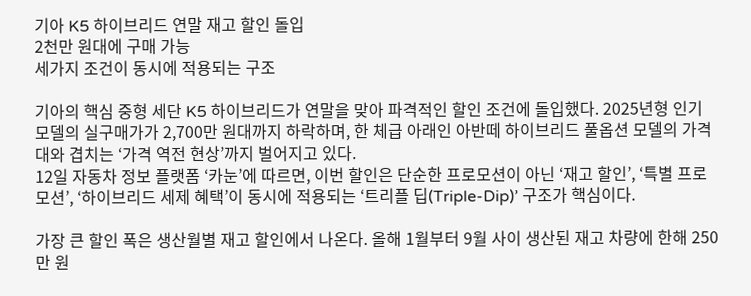기아 K5 하이브리드 연말 재고 할인 돌입
2천만 원대에 구매 가능
세가지 조건이 동시에 적용되는 구조

기아의 핵심 중형 세단 K5 하이브리드가 연말을 맞아 파격적인 할인 조건에 돌입했다. 2025년형 인기 모델의 실구매가가 2,700만 원대까지 하락하며, 한 체급 아래인 아반떼 하이브리드 풀옵션 모델의 가격대와 겹치는 ‘가격 역전 현상’까지 벌어지고 있다.
12일 자동차 정보 플랫폼 ‘카눈’에 따르면, 이번 할인은 단순한 프로모션이 아닌 ‘재고 할인’, ‘특별 프로모션’, ‘하이브리드 세제 혜택’이 동시에 적용되는 ‘트리플 딥(Triple-Dip)’ 구조가 핵심이다.

가장 큰 할인 폭은 생산월별 재고 할인에서 나온다. 올해 1월부터 9월 사이 생산된 재고 차량에 한해 250만 원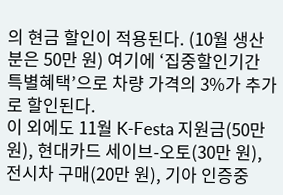의 현금 할인이 적용된다. (10월 생산분은 50만 원) 여기에 ‘집중할인기간 특별혜택’으로 차량 가격의 3%가 추가로 할인된다.
이 외에도 11월 K-Festa 지원금(50만 원), 현대카드 세이브-오토(30만 원), 전시차 구매(20만 원), 기아 인증중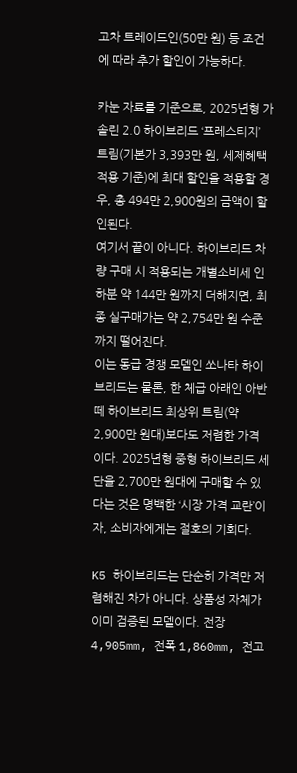고차 트레이드인(50만 원) 등 조건에 따라 추가 할인이 가능하다.

카눈 자료를 기준으로, 2025년형 가솔린 2.0 하이브리드 ‘프레스티지’ 트림(기본가 3,393만 원, 세제혜택 적용 기준)에 최대 할인을 적용할 경우, 총 494만 2,900원의 금액이 할인된다.
여기서 끝이 아니다. 하이브리드 차량 구매 시 적용되는 개별소비세 인하분 약 144만 원까지 더해지면, 최종 실구매가는 약 2,754만 원 수준까지 떨어진다.
이는 동급 경쟁 모델인 쏘나타 하이브리드는 물론, 한 체급 아래인 아반떼 하이브리드 최상위 트림(약 2,900만 원대)보다도 저렴한 가격이다. 2025년형 중형 하이브리드 세단을 2,700만 원대에 구매할 수 있다는 것은 명백한 ‘시장 가격 교란’이자, 소비자에게는 절호의 기회다.

K5 하이브리드는 단순히 가격만 저렴해진 차가 아니다. 상품성 자체가 이미 검증된 모델이다. 전장 4,905mm, 전폭 1,860mm, 전고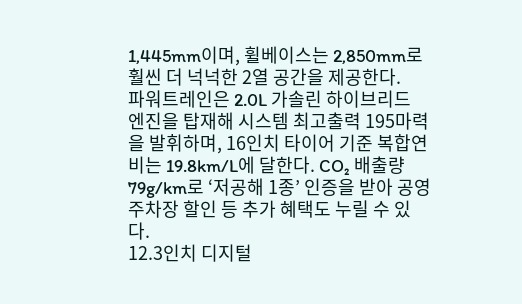1,445mm이며, 휠베이스는 2,850mm로 훨씬 더 넉넉한 2열 공간을 제공한다.
파워트레인은 2.0L 가솔린 하이브리드 엔진을 탑재해 시스템 최고출력 195마력을 발휘하며, 16인치 타이어 기준 복합연비는 19.8km/L에 달한다. CO₂ 배출량 79g/km로 ‘저공해 1종’ 인증을 받아 공영주차장 할인 등 추가 혜택도 누릴 수 있다.
12.3인치 디지털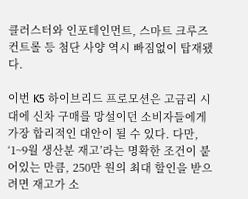클러스터와 인포테인먼트, 스마트 크루즈 컨트롤 등 첨단 사양 역시 빠짐없이 탑재됐다.

이번 K5 하이브리드 프로모션은 고금리 시대에 신차 구매를 망설이던 소비자들에게 가장 합리적인 대안이 될 수 있다. 다만, ‘1~9월 생산분 재고’라는 명확한 조건이 붙어있는 만큼, 250만 원의 최대 할인을 받으려면 재고가 소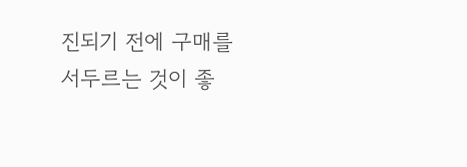진되기 전에 구매를 서두르는 것이 좋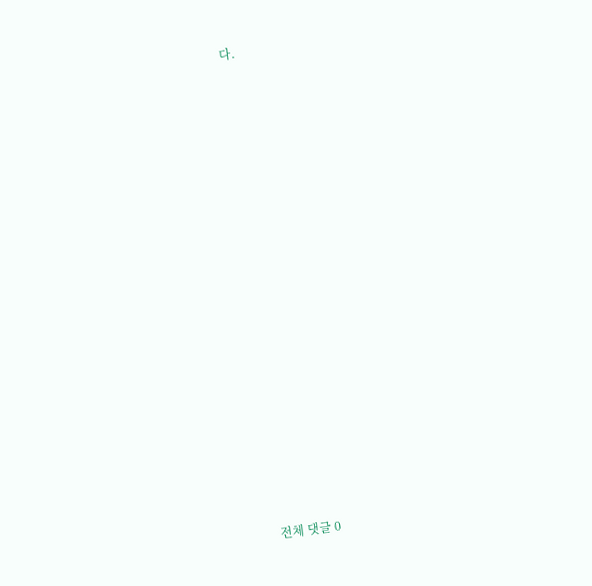다.

















전체 댓글 0